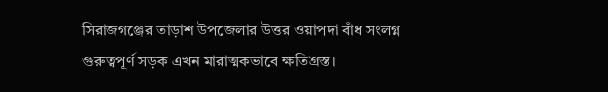সিরাজগঞ্জের তাড়াশ উপজেলার উত্তর ওয়াপদা বাঁধ সংলগ্ন গুরুত্বপূর্ণ সড়ক এখন মারাত্মকভাবে ক্ষতিগ্রস্ত।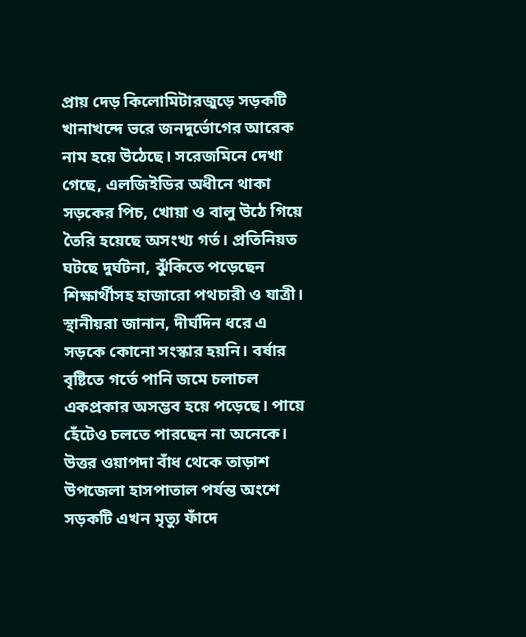প্রায় দেড় কিলোমিটারজুড়ে সড়কটি খানাখন্দে ভরে জনদুর্ভোগের আরেক নাম হয়ে উঠেছে। সরেজমিনে দেখা গেছে, এলজিইডির অধীনে থাকা সড়কের পিচ, খোয়া ও বালু উঠে গিয়ে তৈরি হয়েছে অসংখ্য গর্ত। প্রতিনিয়ত ঘটছে দুর্ঘটনা, ঝুঁকিতে পড়েছেন শিক্ষার্থীসহ হাজারো পথচারী ও যাত্রী। স্থানীয়রা জানান, দীর্ঘদিন ধরে এ সড়কে কোনো সংস্কার হয়নি। বর্ষার বৃষ্টিতে গর্তে পানি জমে চলাচল একপ্রকার অসম্ভব হয়ে পড়েছে। পায়ে হেঁটেও চলতে পারছেন না অনেকে। উত্তর ওয়াপদা বাঁধ থেকে তাড়াশ উপজেলা হাসপাতাল পর্যন্ত অংশে সড়কটি এখন মৃত্যু ফাঁদে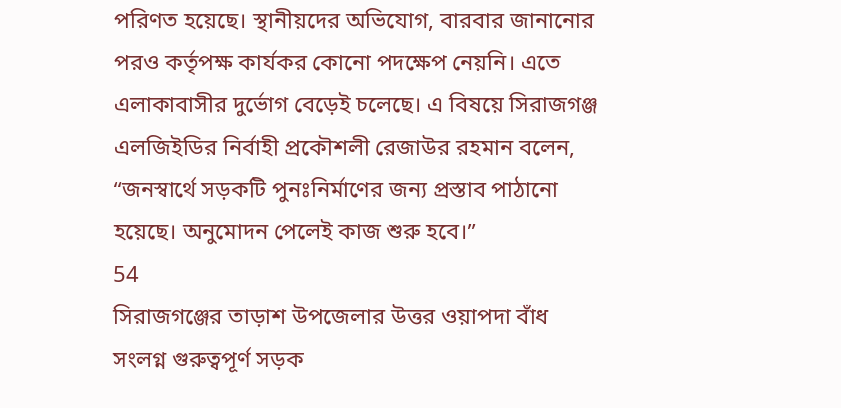পরিণত হয়েছে। স্থানীয়দের অভিযোগ, বারবার জানানোর পরও কর্তৃপক্ষ কার্যকর কোনো পদক্ষেপ নেয়নি। এতে এলাকাবাসীর দুর্ভোগ বেড়েই চলেছে। এ বিষয়ে সিরাজগঞ্জ এলজিইডির নির্বাহী প্রকৌশলী রেজাউর রহমান বলেন, “জনস্বার্থে সড়কটি পুনঃনির্মাণের জন্য প্রস্তাব পাঠানো হয়েছে। অনুমোদন পেলেই কাজ শুরু হবে।”
54
সিরাজগঞ্জের তাড়াশ উপজেলার উত্তর ওয়াপদা বাঁধ সংলগ্ন গুরুত্বপূর্ণ সড়ক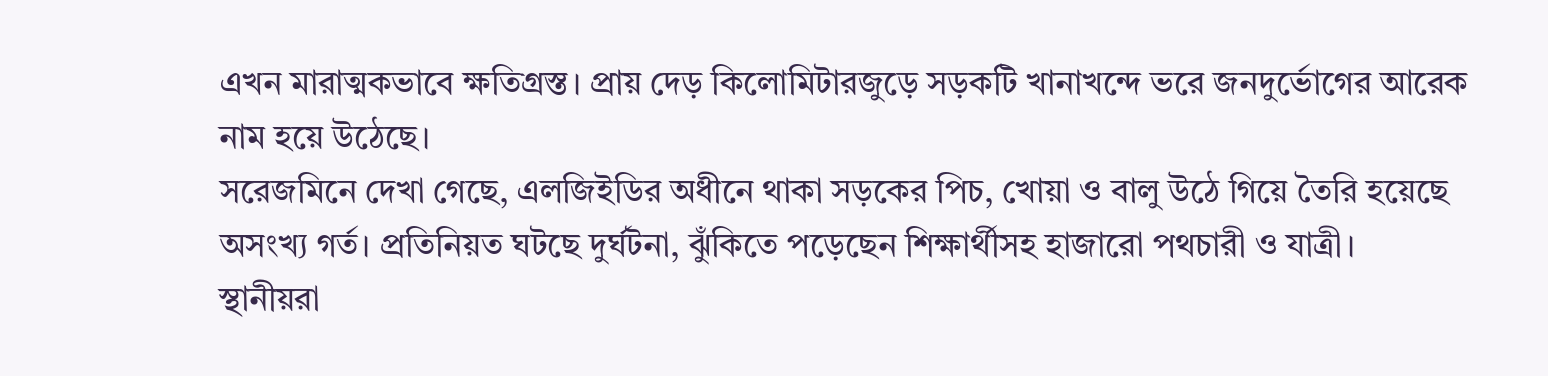এখন মারাত্মকভাবে ক্ষতিগ্রস্ত। প্রায় দেড় কিলোমিটারজুড়ে সড়কটি খানাখন্দে ভরে জনদুর্ভোগের আরেক নাম হয়ে উঠেছে।
সরেজমিনে দেখা গেছে, এলজিইডির অধীনে থাকা সড়কের পিচ, খোয়া ও বালু উঠে গিয়ে তৈরি হয়েছে অসংখ্য গর্ত। প্রতিনিয়ত ঘটছে দুর্ঘটনা, ঝুঁকিতে পড়েছেন শিক্ষার্থীসহ হাজারো পথচারী ও যাত্রী।
স্থানীয়রা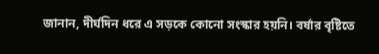জানান, দীর্ঘদিন ধরে এ সড়কে কোনো সংস্কার হয়নি। বর্ষার বৃষ্টিতে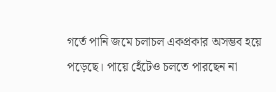গর্তে পানি জমে চলাচল একপ্রকার অসম্ভব হয়ে পড়েছে। পায়ে হেঁটেও চলতে পারছেন না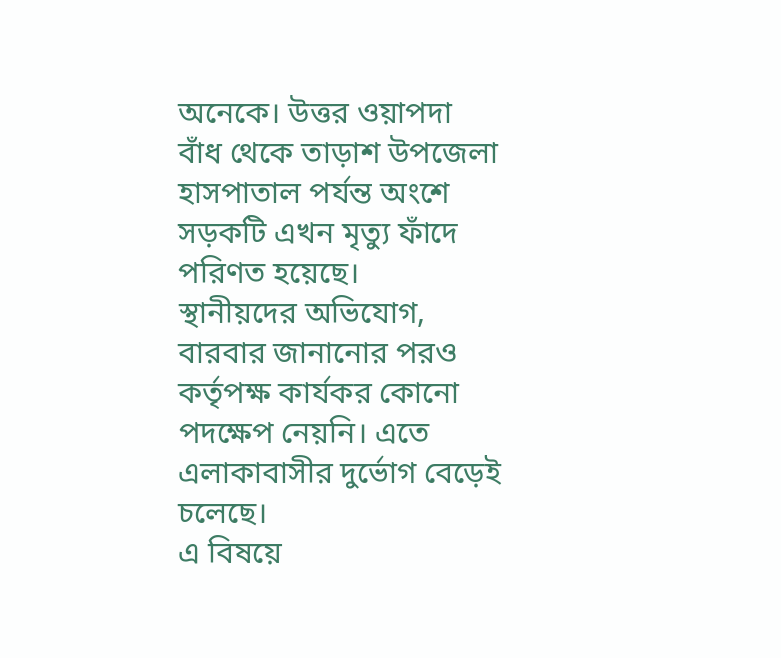অনেকে। উত্তর ওয়াপদা বাঁধ থেকে তাড়াশ উপজেলা হাসপাতাল পর্যন্ত অংশে সড়কটি এখন মৃত্যু ফাঁদে পরিণত হয়েছে।
স্থানীয়দের অভিযোগ, বারবার জানানোর পরও কর্তৃপক্ষ কার্যকর কোনো পদক্ষেপ নেয়নি। এতে এলাকাবাসীর দুর্ভোগ বেড়েই চলেছে।
এ বিষয়ে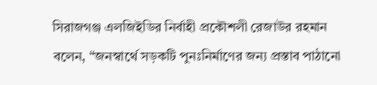সিরাজগঞ্জ এলজিইডির নির্বাহী প্রকৌশলী রেজাউর রহমান বলেন, “জনস্বার্থে সড়কটি পুনঃনির্মাণের জন্য প্রস্তাব পাঠানো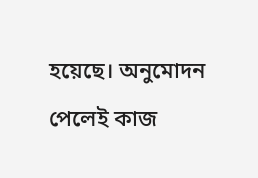হয়েছে। অনুমোদন পেলেই কাজ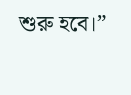শুরু হবে।”